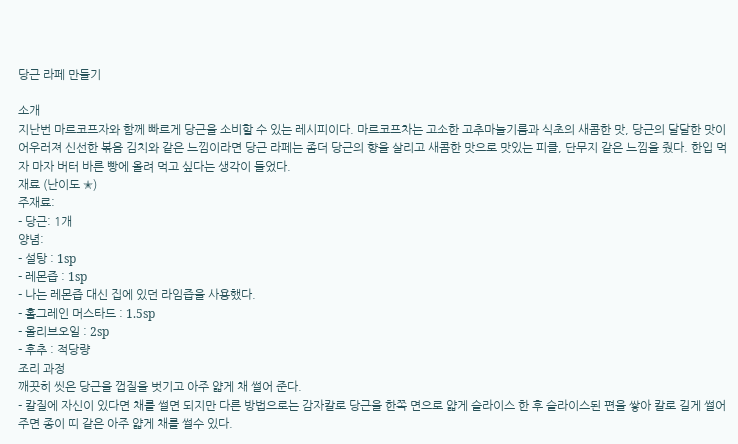당근 라페 만들기

소개
지난번 마르코프자와 함께 빠르게 당근을 소비할 수 있는 레시피이다. 마르코프차는 고소한 고추마늘기름과 식초의 새콤한 맛, 당근의 달달한 맛이 어우러져 신선한 볶음 김치와 같은 느낌이라면 당근 라페는 좀더 당근의 향을 살리고 새콤한 맛으로 맛있는 피클, 단무지 같은 느낌을 줬다. 한입 먹자 마자 버터 바른 빵에 올려 먹고 싶다는 생각이 들었다.
재료 (난이도 ✭)
주재료:
- 당근: 1개
양념:
- 설탕 : 1sp
- 레몬즙 : 1sp
- 나는 레몬즙 대신 집에 있던 라임즙을 사용했다.
- 홀그레인 머스타드 : 1.5sp
- 올리브오일 : 2sp
- 후추 : 적당량
조리 과정
깨끗히 씻은 당근을 껍질을 벗기고 아주 얇게 채 썰어 준다.
- 칼질에 자신이 있다면 채를 썰면 되지만 다른 방법으로는 감자칼로 당근을 한쪽 면으로 얇게 슬라이스 한 후 슬라이스된 편을 쌓아 칼로 길게 썰어 주면 종이 띠 같은 아주 얇게 채를 썰수 있다.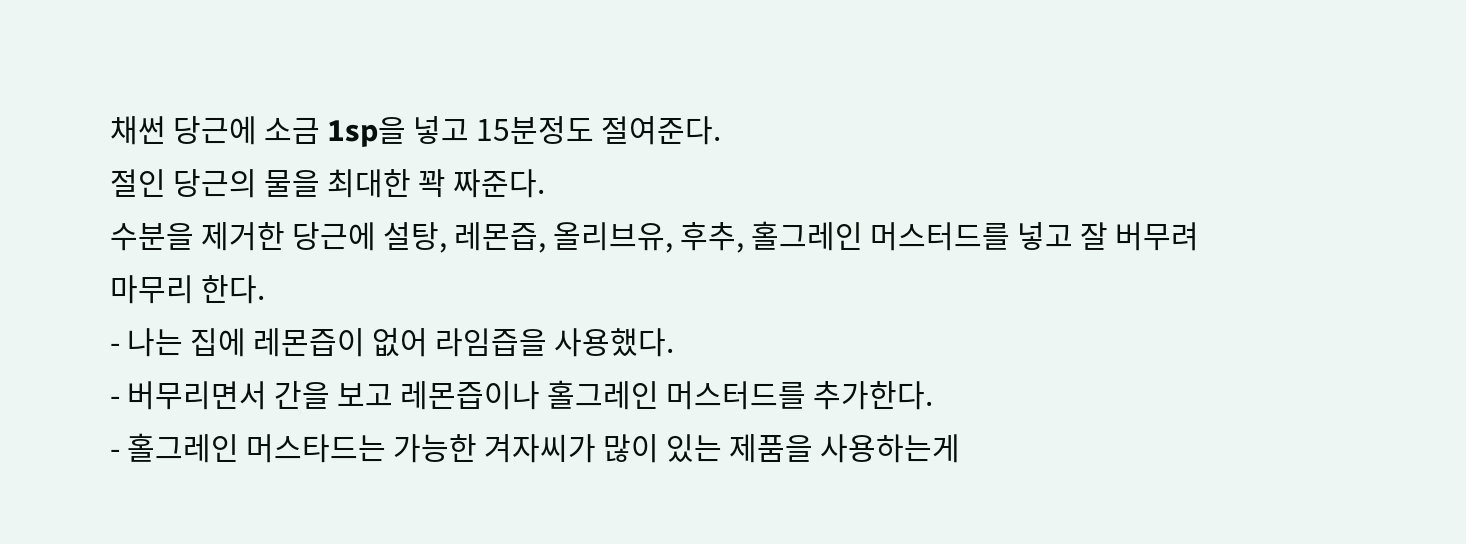채썬 당근에 소금 1sp을 넣고 15분정도 절여준다.
절인 당근의 물을 최대한 꽉 짜준다.
수분을 제거한 당근에 설탕, 레몬즙, 올리브유, 후추, 홀그레인 머스터드를 넣고 잘 버무려 마무리 한다.
- 나는 집에 레몬즙이 없어 라임즙을 사용했다.
- 버무리면서 간을 보고 레몬즙이나 홀그레인 머스터드를 추가한다.
- 홀그레인 머스타드는 가능한 겨자씨가 많이 있는 제품을 사용하는게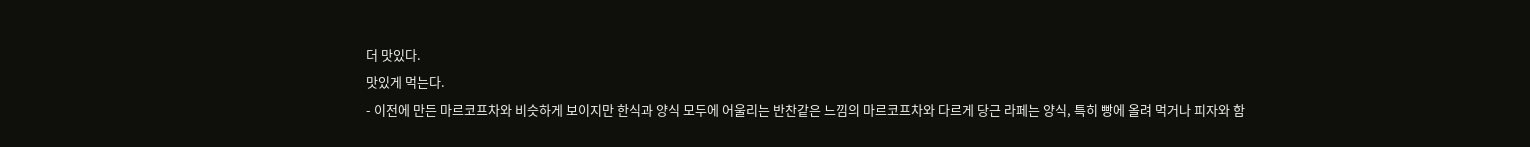더 맛있다.
맛있게 먹는다.
- 이전에 만든 마르코프차와 비슷하게 보이지만 한식과 양식 모두에 어울리는 반찬같은 느낌의 마르코프차와 다르게 당근 라페는 양식, 특히 빵에 올려 먹거나 피자와 함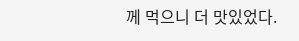께 먹으니 더 맛있었다.